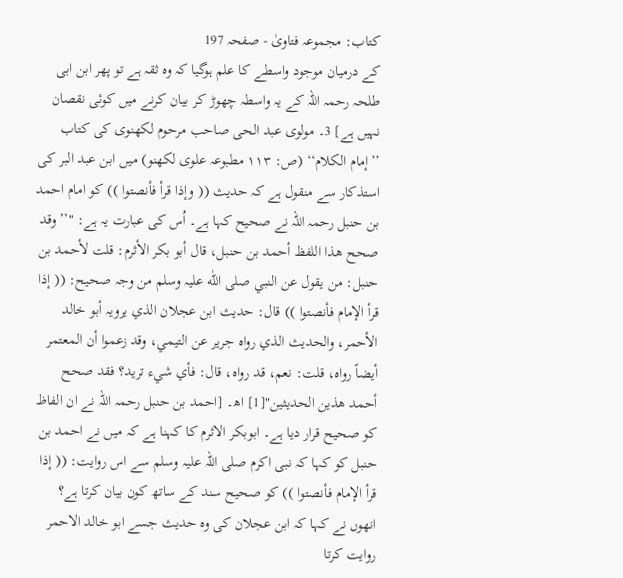کتاب: مجموعہ فتاویٰ - صفحہ 197
کے درمیان موجود واسطے کا علم ہوگیا کہ وہ ثقہ ہے تو پھر ابن ابی طلحہ رحمہ اللہ کے یہ واسطہ چھوڑ کر بیان کرنے میں کوئی نقصان نہیں ہے] 3۔ مولوی عبد الحی صاحب مرحوم لکھنوی کی کتاب ’’إمام الکلام‘‘ (ص: ۱۱۳ مطبوعہ علوی لکھنو) میں ابن عبد البر کی استذکار سے منقول ہے کہ حدیث (( وإذا قرأ فأنصتوا )) کو امام احمد بن حنبل رحمہ اللہ نے صحیح کہا ہے۔ اُس کی عبارت یہ ہے: "’’وقد صحح ھذا اللفظ أحمد بن حنبل، قال أبو بکر الأثرم: قلت لأحمد بن حنبل: من یقول عن النبي صلی اللّٰه علیہ وسلم من وجہ صحیح: (( إذا قرأ الإمام فأنصتوا )) قال: حدیث ابن عجلان الذي یرویہ أبو خالد الأحمر، والحدیث الذي رواہ جریر عن التیمي، وقد زعموا أن المعتمر أیضاً رواہ، قلت: نعم، قد رواہ، قال: فأي شيء ترید؟ فقد صحح أحمد ھذین الحدیثین"[1] اھ۔ [احمد بن حنبل رحمہ اللہ نے ان الفاظ کو صحیح قرار دیا ہے۔ ابوبکر الاثرم کا کہنا ہے کہ میں نے احمد بن حنبل کو کہا کہ نبی اکرم صلی اللہ علیہ وسلم سے اس روایت: (( إذا قرأ الإمام فأنصتوا )) کو صحیح سند کے ساتھ کون بیان کرتا ہے؟ انھوں نے کہا کہ ابن عجلان کی وہ حدیث جسے ابو خالد الاحمر روایت کرتا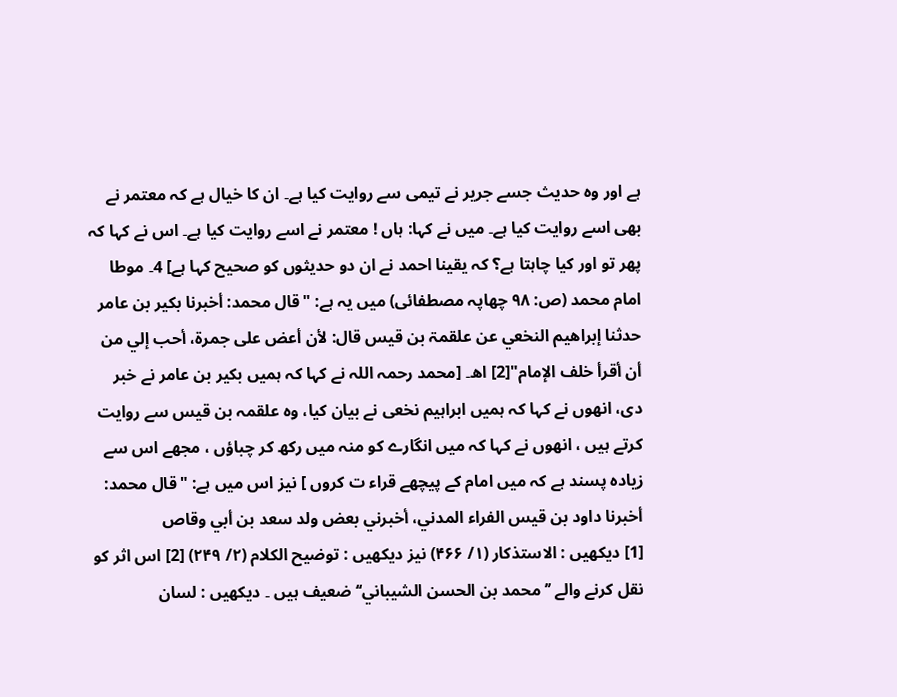ہے اور وہ حدیث جسے جریر نے تیمی سے روایت کیا ہے۔ ان کا خیال ہے کہ معتمر نے بھی اسے روایت کیا ہے۔ میں نے کہا: ہاں ! معتمر نے اسے روایت کیا ہے۔ اس نے کہا کہ پھر تو اور کیا چاہتا ہے؟ کہ یقینا احمد نے ان دو حدیثوں کو صحیح کہا ہے] 4۔ موطا امام محمد (ص: ۹۸ چھاپہ مصطفائی) میں یہ ہے: "قال محمد: أخبرنا بکیر بن عامر حدثنا إبراھیم النخعي عن علقمۃ بن قیس قال: لأن أعض علی جمرۃ، أحب إلي من أن أقرأ خلف الإمام"[2] اھ۔ [محمد رحمہ اللہ نے کہا کہ ہمیں بکیر بن عامر نے خبر دی، انھوں نے کہا کہ ہمیں ابراہیم نخعی نے بیان کیا، وہ علقمہ بن قیس سے روایت کرتے ہیں ، انھوں نے کہا کہ میں انگارے کو منہ میں رکھ کر چباؤں ، مجھے اس سے زیادہ پسند ہے کہ میں امام کے پیچھے قراء ت کروں ] نیز اس میں ہے: "قال محمد: أخبرنا داود بن قیس الفراء المدني، أخبرني بعض ولد سعد بن أبي وقاص
[1] دیکھیں : الاستذکار (۱/ ۴۶۶) نیز دیکھیں : توضیح الکلام (۲/ ۲۴۹) [2] اس اثر کو نقل کرنے والے ’’ محمد بن الحسن الشیباني‘‘ ضعیف ہیں ۔ دیکھیں : لسان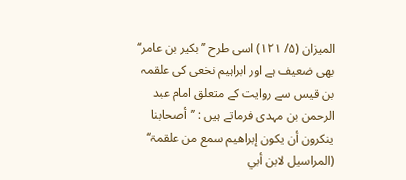المیزان (۵/ ۱۲۱) اسی طرح ’’بکیر بن عامر‘‘ بھی ضعیف ہے اور ابراہیم نخعی کی علقمہ بن قیس سے روایت کے متعلق امام عبد الرحمن بن مہدی فرماتے ہیں : ’’أصحابنا ینکرون أن یکون إبراھیم سمع من علقمۃ‘‘ (المراسیل لابن أبي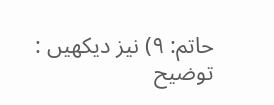حاتم: ۹) نیز دیکھیں : توضیح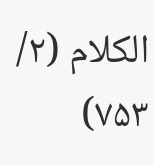الکلام (۲/ ۷۵۳)